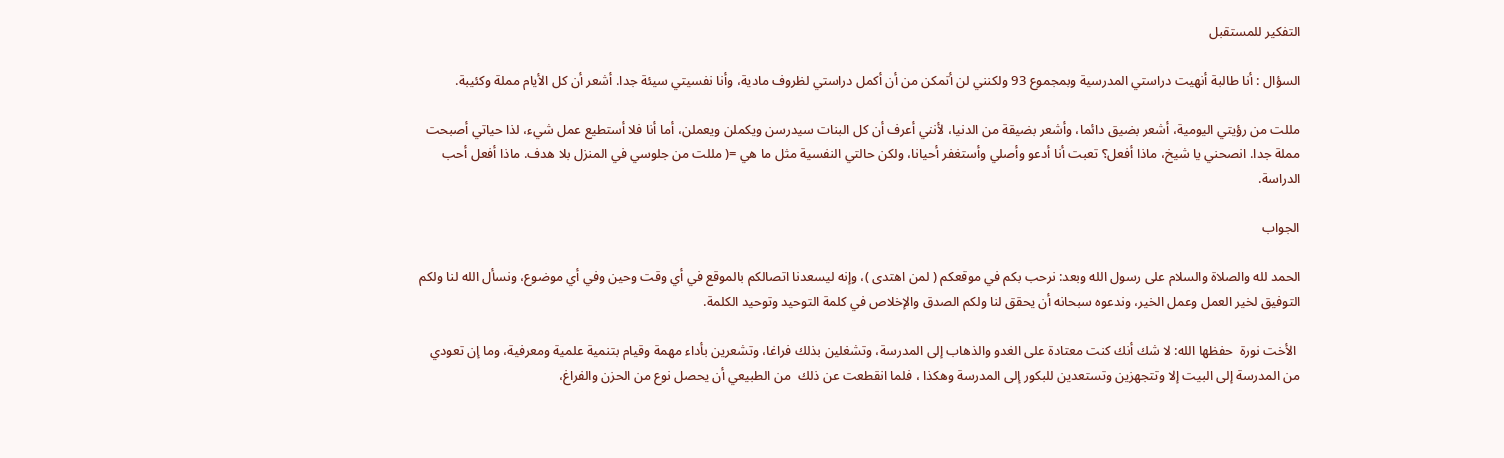التفكير للمستقبل

السؤال : أنا طالبة أنهيت دراستي المدرسية وبمجموع 93 ولكنني لن أتمكن من أن أكمل دراستي لظروف مادية، وأنا نفسيتي سيئة جدا. أشعر أن كل الأيام مملة وكئيبة.

مللت من رؤيتي اليومية، أشعر بضيق دائما، وأشعر بضيقة من الدنيا، لأنني أعرف أن كل البنات سيدرسن ويكملن ويعملن، أما أنا فلا أستطيع عمل شيء، لذا حياتي أصبحت مملة جدا. انصحني يا شيخ، ماذا أفعل؟ تعبت أنا أدعو وأصلي وأستغفر أحيانا، ولكن حالتي النفسية مثل ما هي =( مللت من جلوسي في المنزل بلا هدف. ماذا أفعل أحب الدراسة.

الجواب

الحمد لله والصلاة والسلام على رسول الله وبعد: نرحب بكم في موقعكم ( لمن اهتدى )، وإنه ليسعدنا اتصالكم بالموقع في أي وقت وحين وفي أي موضوع، ونسأل الله لنا ولكم التوفيق لخير العمل وعمل الخير، وندعوه سبحانه أن يحقق لنا ولكم الصدق والإخلاص في كلمة التوحيد وتوحيد الكلمة.

 الأخت نورة  حفظها الله: لا شك أنك كنت معتادة على الغدو والذهاب إلى المدرسة، وتشغلين بذلك فراغا، وتشعرين بأداء مهمة وقيام بتنمية علمية ومعرفية، وما إن تعودي من المدرسة إلى البيت إلا وتتجهزين وتستعدين للبكور إلى المدرسة وهكذا ، فلما انقطعت عن ذلك  من الطبيعي أن يحصل نوع من الحزن والفراغ،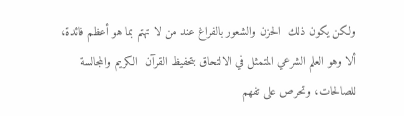ولكن يكون ذلك  الحزن والشعور بالفراغ عند من لا تهتم بما هو أعظم فائدة، ألا وهو العلم الشرعي المتمثل في الالتحاق بتحفيظ القرآن  الكريم والمجالسة للصالحات، وتحرص على تفهم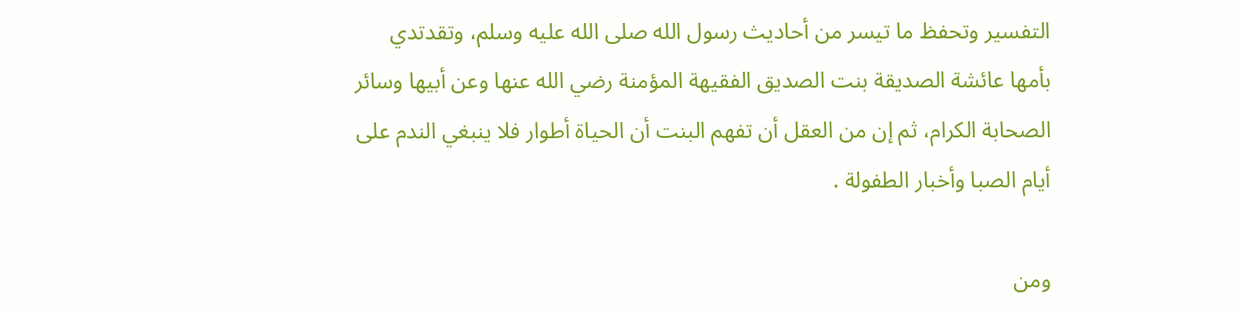التفسير وتحفظ ما تيسر من أحاديث رسول الله صلى الله عليه وسلم، وتقدتدي بأمها عائشة الصديقة بنت الصديق الفقيهة المؤمنة رضي الله عنها وعن أبيها وسائر الصحابة الكرام، ثم إن من العقل أن تفهم البنت أن الحياة أطوار فلا ينبغي الندم على أيام الصبا وأخبار الطفولة .

ومن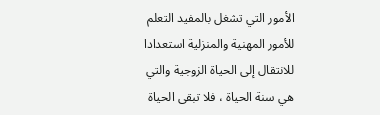الأمور التي تشغل بالمفيد التعلم للأمور المهنية والمنزلية استعدادا للانتقال إلى الحياة الزوجية والتي هي سنة الحياة ، فلا تبقى الحياة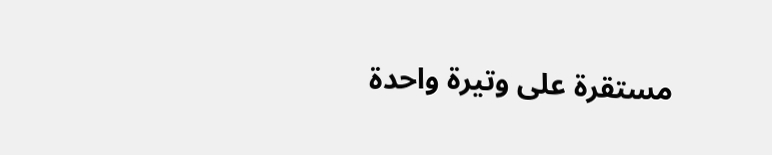مستقرة على وتيرة واحدة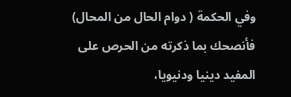وفي الحكمة ( دوام الحال من المحال) فأنصحك بما ذكرته من الحرص على المفيد دينيا ودنيويا،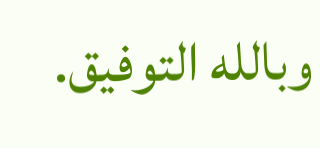وبالله التوفيق.